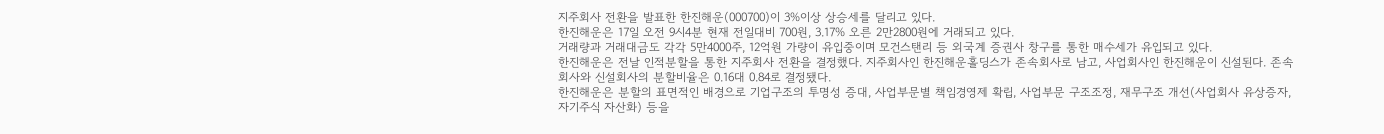지주회사 전환을 발표한 한진해운(000700)이 3%이상 상승세를 달리고 있다.
한진해운은 17일 오전 9시4분 현재 전일대비 700원, 3.17% 오른 2만2800원에 거래되고 있다.
거래량과 거래대금도 각각 5만4000주, 12억원 가량이 유입중이며 모건스탠리 등 외국계 증권사 창구를 통한 매수세가 유입되고 있다.
한진해운은 전날 인적분할을 통한 지주회사 전환을 결정했다. 지주회사인 한진해운홀딩스가 존속회사로 남고, 사업회사인 한진해운이 신설된다. 존속회사와 신설회사의 분할비율은 0.16대 0.84로 결정됐다.
한진해운은 분할의 표면적인 배경으로 기업구조의 투명성 증대, 사업부문별 책임경영제 확립, 사업부문 구조조정, 재무구조 개선(사업회사 유상증자, 자기주식 자산화) 등을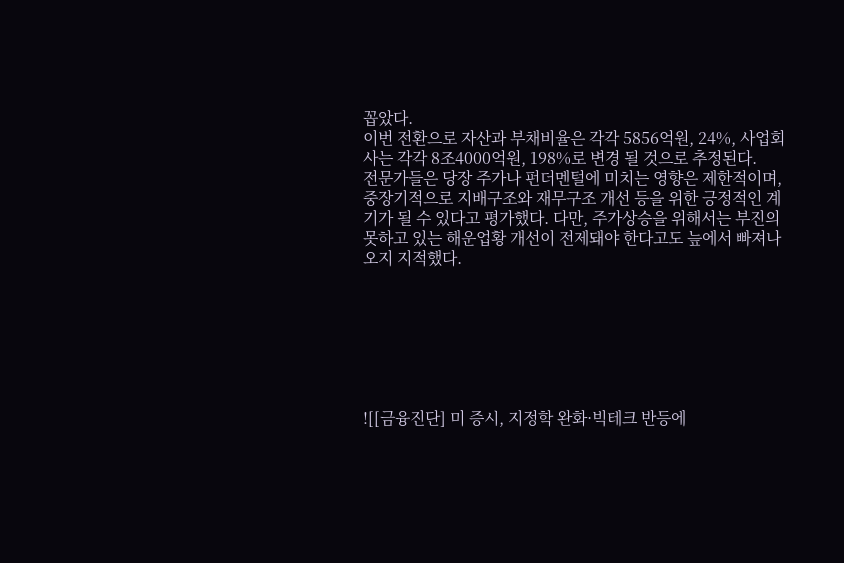꼽았다.
이번 전환으로 자산과 부채비율은 각각 5856억원, 24%, 사업회사는 각각 8조4000억원, 198%로 변경 될 것으로 추정된다.
전문가들은 당장 주가나 펀더멘털에 미치는 영향은 제한적이며, 중장기적으로 지배구조와 재무구조 개선 등을 위한 긍정적인 계기가 될 수 있다고 평가했다. 다만, 주가상승을 위해서는 부진의 못하고 있는 해운업황 개선이 전제돼야 한다고도 늪에서 빠져나오지 지적했다.







![[금융진단] 미 증시, 지정학 완화·빅테크 반등에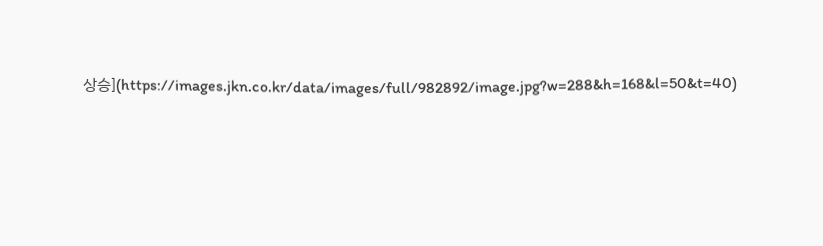상승](https://images.jkn.co.kr/data/images/full/982892/image.jpg?w=288&h=168&l=50&t=40)